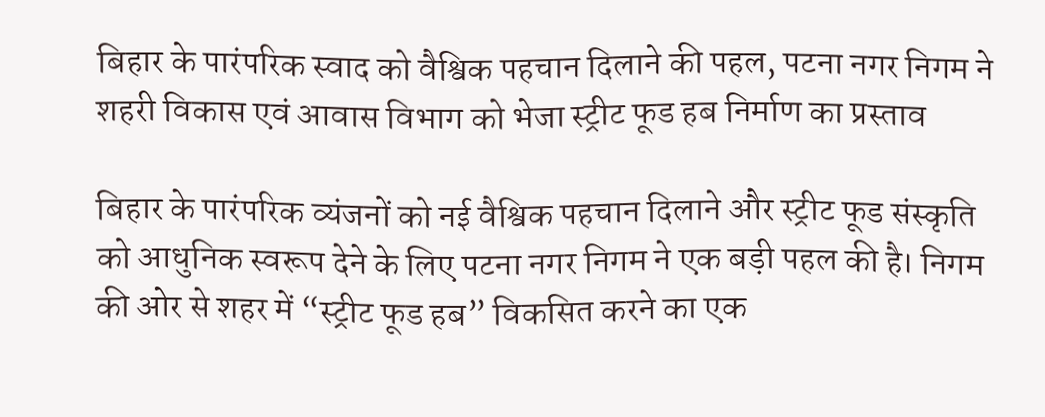बिहार के पारंपरिक स्वाद को वैश्विक पहचान दिलाने की पहल, पटना नगर निगम ने शहरी विकास एवं आवास विभाग को भेजा स्ट्रीट फूड हब निर्माण का प्रस्ताव

बिहार के पारंपरिक व्यंजनों को नई वैश्विक पहचान दिलाने और स्ट्रीट फूड संस्कृति को आधुनिक स्वरूप देने के लिए पटना नगर निगम ने एक बड़ी पहल की है। निगम की ओर से शहर में “स्ट्रीट फूड हब” विकसित करने का एक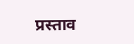प्रस्ताव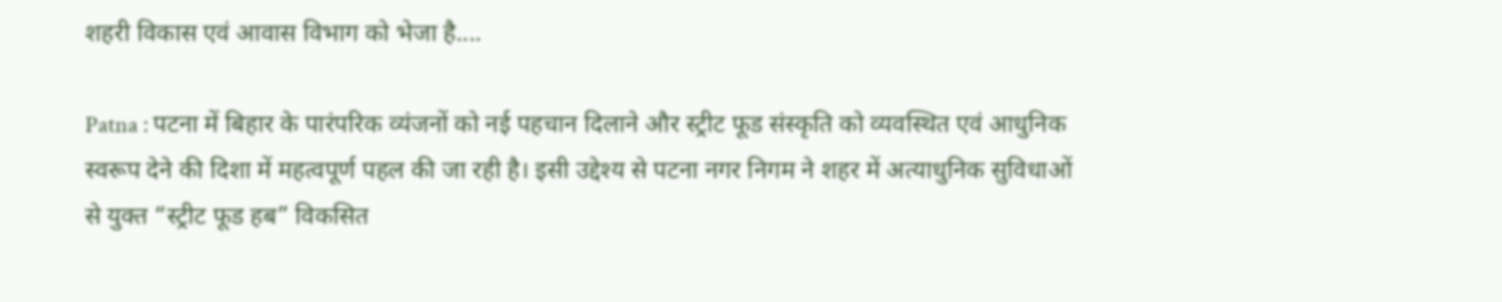शहरी विकास एवं आवास विभाग को भेजा है....

Patna : पटना में बिहार के पारंपरिक व्यंजनों को नई पहचान दिलाने और स्ट्रीट फूड संस्कृति को व्यवस्थित एवं आधुनिक स्वरूप देने की दिशा में महत्वपूर्ण पहल की जा रही है। इसी उद्देश्य से पटना नगर निगम ने शहर में अत्याधुनिक सुविधाओं से युक्त “स्ट्रीट फूड हब” विकसित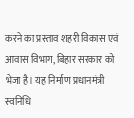करने का प्रस्ताव शहरी विकास एवं आवास विभाग, बिहार सरकार को भेजा है। यह निर्माण प्रधानमंत्री स्वनिधि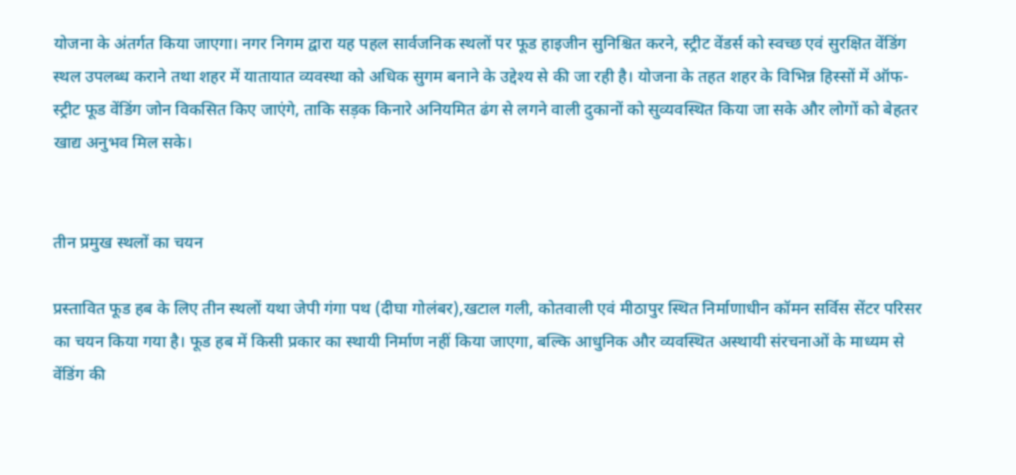योजना के अंतर्गत किया जाएगा। नगर निगम द्वारा यह पहल सार्वजनिक स्थलों पर फूड हाइजीन सुनिश्चित करने, स्ट्रीट वेंडर्स को स्वच्छ एवं सुरक्षित वेंडिंग स्थल उपलब्ध कराने तथा शहर में यातायात व्यवस्था को अधिक सुगम बनाने के उद्देश्य से की जा रही है। योजना के तहत शहर के विभिन्न हिस्सों में ऑफ-स्ट्रीट फूड वेंडिंग जोन विकसित किए जाएंगे, ताकि सड़क किनारे अनियमित ढंग से लगने वाली दुकानों को सुव्यवस्थित किया जा सके और लोगों को बेहतर खाद्य अनुभव मिल सके।


तीन प्रमुख स्थलों का चयन

प्रस्तावित फूड हब के लिए तीन स्थलों यथा जेपी गंगा पथ (दीघा गोलंबर),खटाल गली, कोतवाली एवं मीठापुर स्थित निर्माणाधीन कॉमन सर्विस सेंटर परिसर का चयन किया गया है। फूड हब में किसी प्रकार का स्थायी निर्माण नहीं किया जाएगा, बल्कि आधुनिक और व्यवस्थित अस्थायी संरचनाओं के माध्यम से वेंडिंग की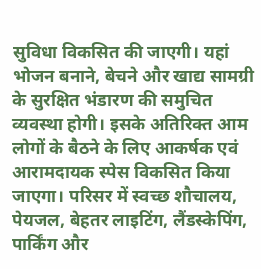सुविधा विकसित की जाएगी। यहां भोजन बनाने, बेचने और खाद्य सामग्री के सुरक्षित भंडारण की समुचित व्यवस्था होगी। इसके अतिरिक्त आम लोगों के बैठने के लिए आकर्षक एवं आरामदायक स्पेस विकसित किया जाएगा। परिसर में स्वच्छ शौचालय, पेयजल, बेहतर लाइटिंग, लैंडस्केपिंग, पार्किंग और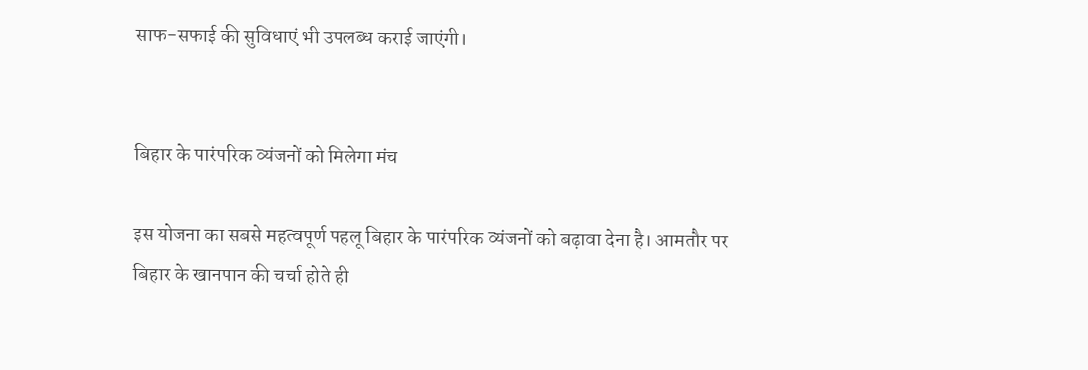साफ-सफाई की सुविधाएं भी उपलब्ध कराई जाएंगी।


बिहार के पारंपरिक व्यंजनों को मिलेगा मंच

इस योजना का सबसे महत्वपूर्ण पहलू बिहार के पारंपरिक व्यंजनों को बढ़ावा देना है। आमतौर पर बिहार के खानपान की चर्चा होते ही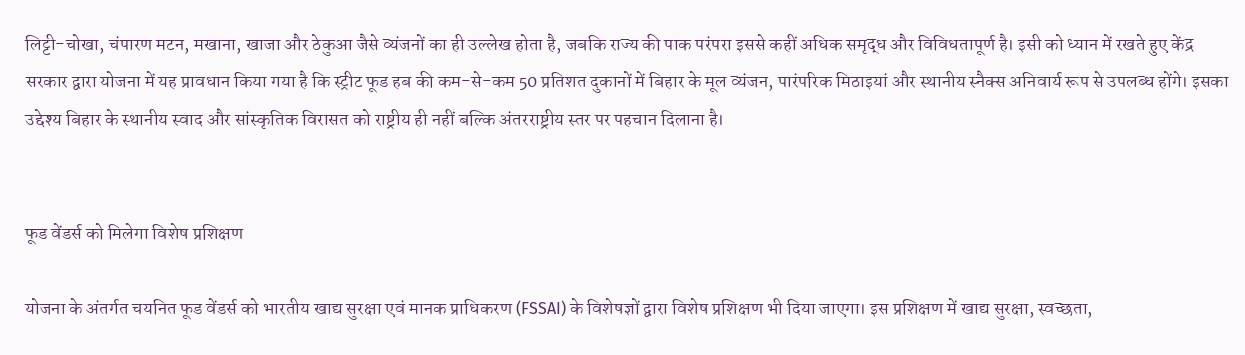लिट्टी-चोखा, चंपारण मटन, मखाना, खाजा और ठेकुआ जैसे व्यंजनों का ही उल्लेख होता है, जबकि राज्य की पाक परंपरा इससे कहीं अधिक समृद्ध और विविधतापूर्ण है। इसी को ध्यान में रखते हुए केंद्र सरकार द्वारा योजना में यह प्रावधान किया गया है कि स्ट्रीट फूड हब की कम-से-कम 50 प्रतिशत दुकानों में बिहार के मूल व्यंजन, पारंपरिक मिठाइयां और स्थानीय स्नैक्स अनिवार्य रूप से उपलब्ध होंगे। इसका उद्देश्य बिहार के स्थानीय स्वाद और सांस्कृतिक विरासत को राष्ट्रीय ही नहीं बल्कि अंतरराष्ट्रीय स्तर पर पहचान दिलाना है।


फूड वेंडर्स को मिलेगा विशेष प्रशिक्षण

योजना के अंतर्गत चयनित फूड वेंडर्स को भारतीय खाद्य सुरक्षा एवं मानक प्राधिकरण (FSSAI) के विशेषज्ञों द्वारा विशेष प्रशिक्षण भी दिया जाएगा। इस प्रशिक्षण में खाद्य सुरक्षा, स्वच्छता,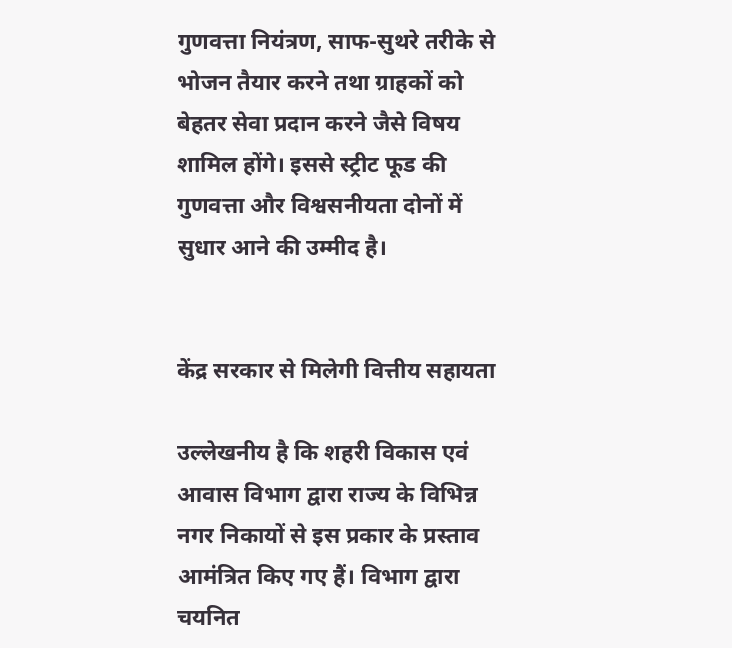गुणवत्ता नियंत्रण, साफ-सुथरे तरीके से भोजन तैयार करने तथा ग्राहकों को बेहतर सेवा प्रदान करने जैसे विषय शामिल होंगे। इससे स्ट्रीट फूड की गुणवत्ता और विश्वसनीयता दोनों में सुधार आने की उम्मीद है।


केंद्र सरकार से मिलेगी वित्तीय सहायता

उल्लेखनीय है कि शहरी विकास एवं आवास विभाग द्वारा राज्य के विभिन्न नगर निकायों से इस प्रकार के प्रस्ताव आमंत्रित किए गए हैं। विभाग द्वारा चयनित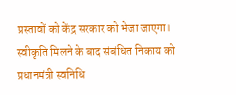प्रस्तावों को केंद्र सरकार को भेजा जाएगा। स्वीकृति मिलने के बाद संबंधित निकाय को प्रधानमंत्री स्वनिधि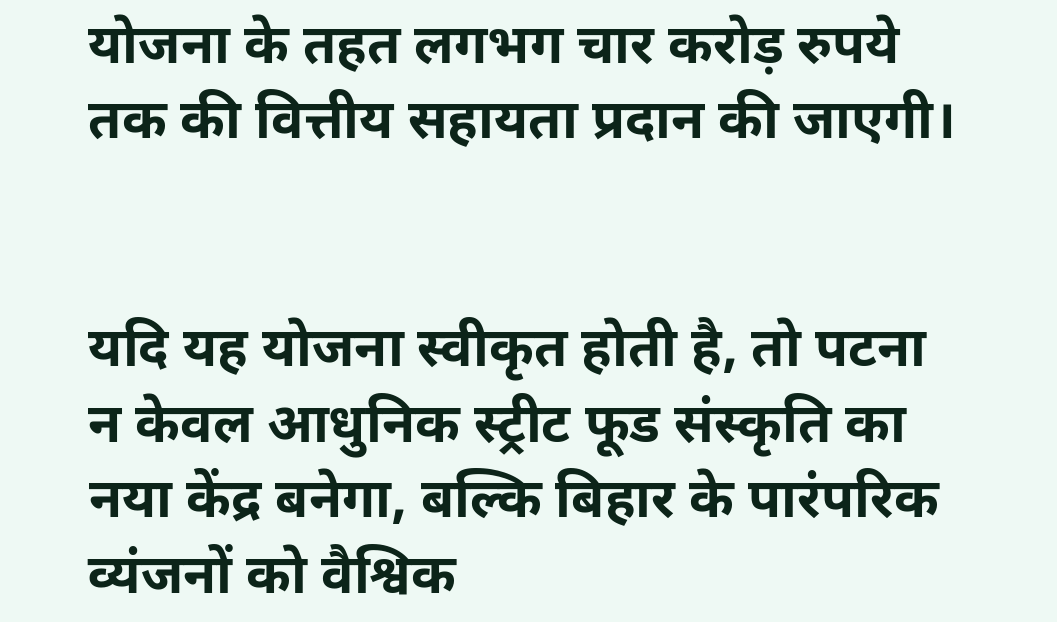योजना के तहत लगभग चार करोड़ रुपये तक की वित्तीय सहायता प्रदान की जाएगी।


यदि यह योजना स्वीकृत होती है, तो पटना न केवल आधुनिक स्ट्रीट फूड संस्कृति का नया केंद्र बनेगा, बल्कि बिहार के पारंपरिक व्यंजनों को वैश्विक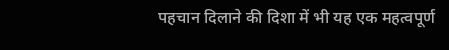पहचान दिलाने की दिशा में भी यह एक महत्वपूर्ण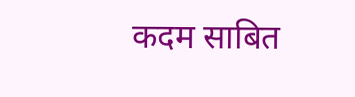कदम साबित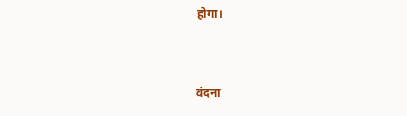होगा।


वंदना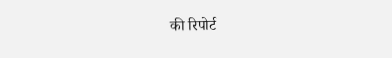की रिपोर्ट